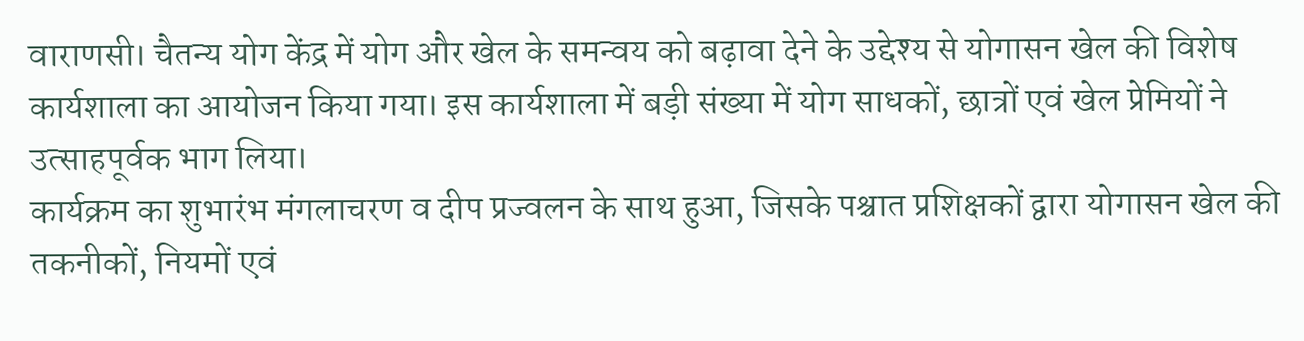वाराणसी। चैतन्य योग केंद्र में योग और खेल के समन्वय को बढ़ावा देने के उद्देश्य से योगासन खेल की विशेष कार्यशाला का आयोजन किया गया। इस कार्यशाला में बड़ी संख्या में योग साधकों, छात्रों एवं खेल प्रेमियों ने उत्साहपूर्वक भाग लिया।
कार्यक्रम का शुभारंभ मंगलाचरण व दीप प्रज्वलन के साथ हुआ, जिसके पश्चात प्रशिक्षकों द्वारा योगासन खेल की तकनीकों, नियमों एवं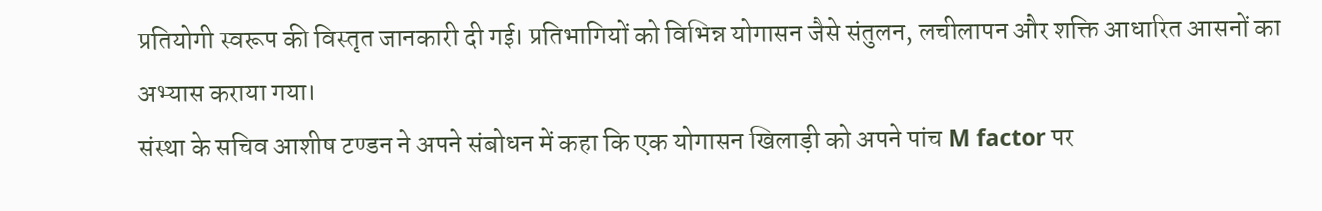प्रतियोगी स्वरूप की विस्तृत जानकारी दी गई। प्रतिभागियों को विभिन्न योगासन जैसे संतुलन, लचीलापन और शक्ति आधारित आसनों का अभ्यास कराया गया।
संस्था के सचिव आशीष टण्डन ने अपने संबोधन में कहा कि एक योगासन खिलाड़ी को अपने पांच M factor पर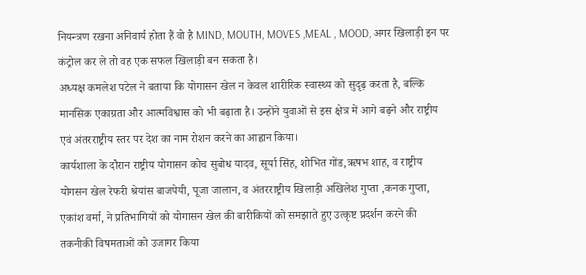नियन्त्रण रखना अनिवार्य होता हैं वो है MIND, MOUTH, MOVES ,MEAL , MOOD, अगर खिलाड़ी इन पर कंट्रोल कर ले तो वह एक सफल खिलाड़ी बन सकता है।
अध्यक्ष कमलेश पटेल ने बताया कि योगासन खेल न केवल शारीरिक स्वास्थ्य को सुदृढ़ करता है, बल्कि मानसिक एकाग्रता और आत्मविश्वास को भी बढ़ाता है। उन्होंने युवाओं से इस क्षेत्र में आगे बढ़ने और राष्ट्रीय एवं अंतरराष्ट्रीय स्तर पर देश का नाम रोशन करने का आह्वान किया।
कार्यशाला के दौरान राष्ट्रीय योगासन कोच सुबोध यादव, सूर्या सिंह, शोभित गोंड,ऋषभ शाह, व राष्ट्रीय योगसन खेल रेफरी श्रेयांस बाजपेयी, पूजा जालान, व अंतरराष्ट्रीय खिलाड़ी अखिलेश गुप्ता ,कनक गुप्ता, एकांश वर्मा, ने प्रतिभागियों को योगासन खेल की बारीकियों को समझाते हुए उत्कृष्ट प्रदर्शन करने की तकनीकी विषमताओं को उजागर किया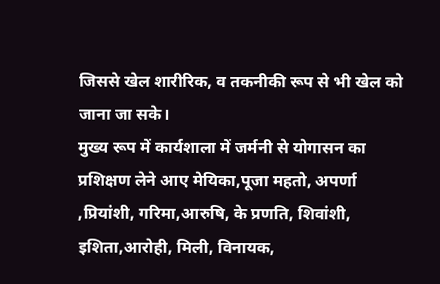जिससे खेल शारीरिक, व तकनीकी रूप से भी खेल को जाना जा सके।
मुख्य रूप में कार्यशाला में जर्मनी से योगासन का प्रशिक्षण लेने आए मेयिका,पूजा महतो, अपर्णा ,प्रियांशी, गरिमा,आरुषि, के प्रणति, शिवांशी, इशिता,आरोही, मिली, विनायक,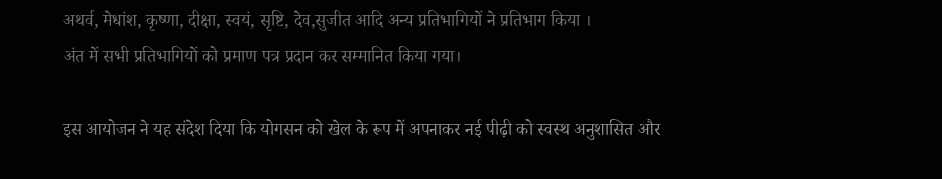अथर्व, मेधांश, कृष्णा, दीक्षा, स्वयं, सृष्टि, देव,सुजीत आदि अन्य प्रतिभागियों ने प्रतिभाग किया ।
अंत में सभी प्रतिभागियों को प्रमाण पत्र प्रदान कर सम्मानित किया गया।

इस आयोजन ने यह संदेश दिया कि योगसन को खेल के रूप में अपनाकर नई पीढ़ी को स्वस्थ अनुशासित और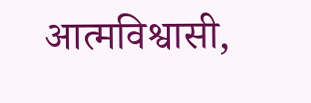आत्मविश्वासी,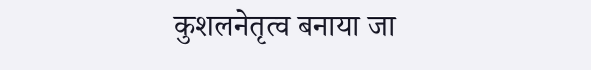कुशलनेतृत्व बनाया जा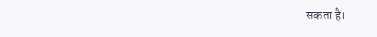सकता है।